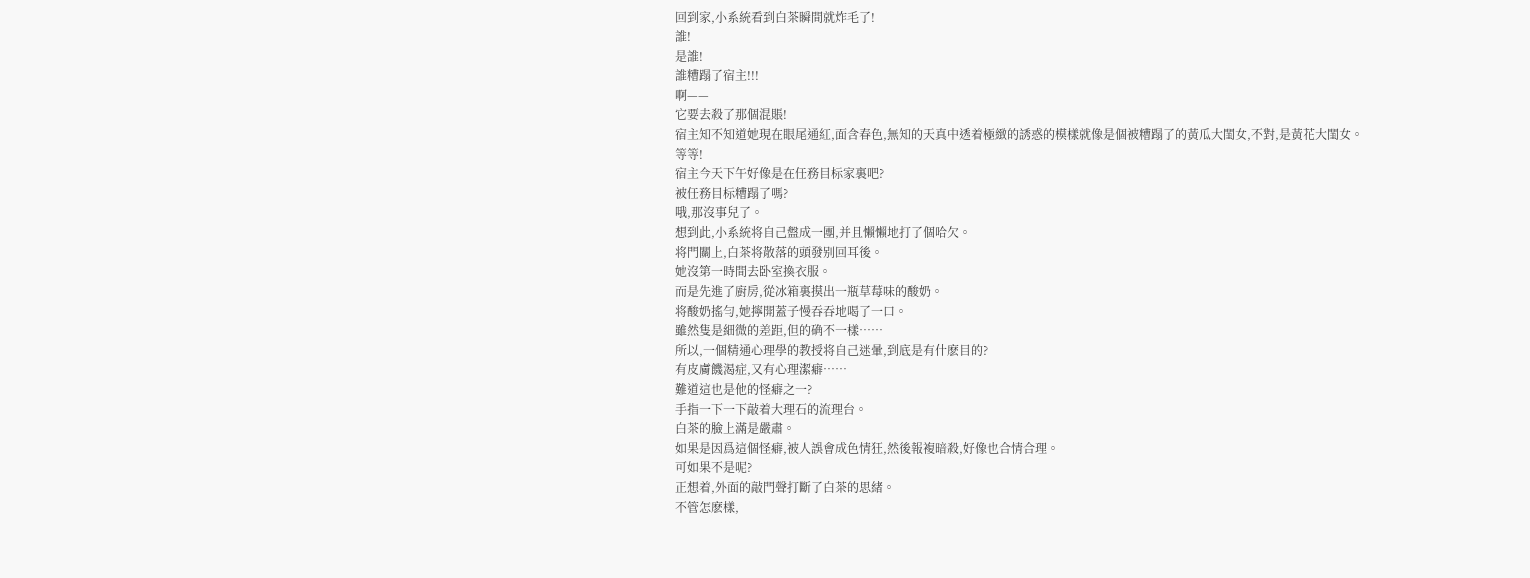回到家,小系統看到白茶瞬間就炸毛了!
誰!
是誰!
誰糟蹋了宿主!!!
啊——
它要去殺了那個混賬!
宿主知不知道她現在眼尾通紅,面含春色,無知的天真中透着極緻的誘惑的模樣就像是個被糟蹋了的黃瓜大閨女,不對,是黃花大閨女。
等等!
宿主今天下午好像是在任務目标家裏吧?
被任務目标糟蹋了嗎?
哦,那沒事兒了。
想到此,小系統将自己盤成一團,并且懶懶地打了個哈欠。
将門關上,白茶将散落的頭發别回耳後。
她沒第一時間去卧室換衣服。
而是先進了廚房,從冰箱裏摸出一瓶草莓味的酸奶。
将酸奶搖勻,她擰開蓋子慢吞吞地喝了一口。
雖然隻是細微的差距,但的确不一樣……
所以,一個精通心理學的教授将自己迷暈,到底是有什麽目的?
有皮膚饑渴症,又有心理潔癖……
難道這也是他的怪癖之一?
手指一下一下敲着大理石的流理台。
白茶的臉上滿是嚴肅。
如果是因爲這個怪癖,被人誤會成色情狂,然後報複暗殺,好像也合情合理。
可如果不是呢?
正想着,外面的敲門聲打斷了白茶的思緒。
不管怎麽樣,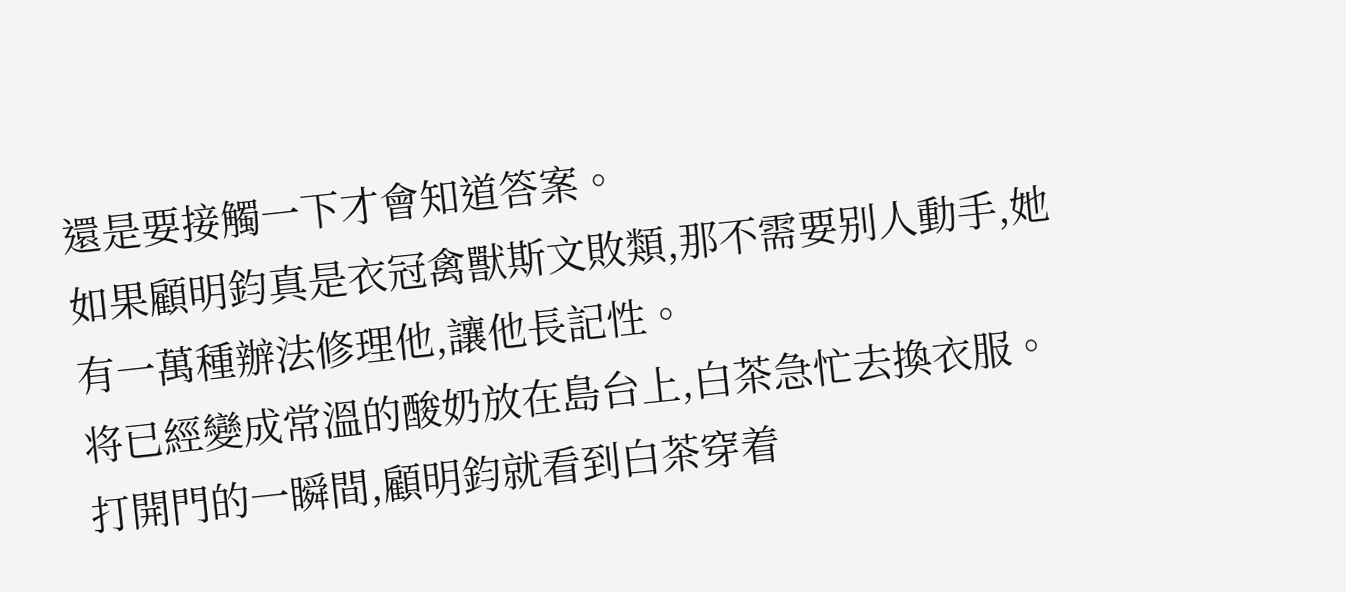還是要接觸一下才會知道答案。
如果顧明鈞真是衣冠禽獸斯文敗類,那不需要别人動手,她有一萬種辦法修理他,讓他長記性。
将已經變成常溫的酸奶放在島台上,白茶急忙去換衣服。
打開門的一瞬間,顧明鈞就看到白茶穿着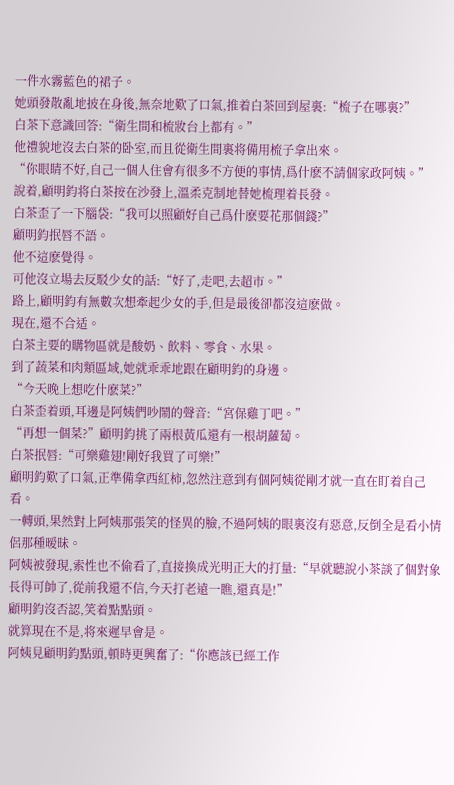一件水霧藍色的裙子。
她頭發散亂地披在身後,無奈地歎了口氣,推着白茶回到屋裏:“梳子在哪裏?”
白茶下意識回答:“衛生間和梳妝台上都有。”
他禮貌地沒去白茶的卧室,而且從衛生間裏将備用梳子拿出來。
“你眼睛不好,自己一個人住會有很多不方便的事情,爲什麽不請個家政阿姨。”
說着,顧明鈞将白茶按在沙發上,溫柔克制地替她梳理着長發。
白茶歪了一下腦袋:“我可以照顧好自己爲什麽要花那個錢?”
顧明鈞抿唇不語。
他不這麽覺得。
可他沒立場去反駁少女的話:“好了,走吧,去超市。”
路上,顧明鈞有無數次想牽起少女的手,但是最後卻都沒這麽做。
現在,還不合适。
白茶主要的購物區就是酸奶、飲料、零食、水果。
到了蔬菜和肉類區域,她就乖乖地跟在顧明鈞的身邊。
“今天晚上想吃什麽菜?”
白茶歪着頭,耳邊是阿姨們吵鬧的聲音:“宮保雞丁吧。”
“再想一個菜?”顧明鈞挑了兩根黃瓜還有一根胡蘿蔔。
白茶抿唇:“可樂雞翅!剛好我買了可樂!”
顧明鈞歎了口氣,正準備拿西紅柿,忽然注意到有個阿姨從剛才就一直在盯着自己看。
一轉頭,果然對上阿姨那張笑的怪異的臉,不過阿姨的眼裏沒有惡意,反倒全是看小情侶那種暧昧。
阿姨被發現,索性也不偷看了,直接換成光明正大的打量:“早就聽說小茶談了個對象長得可帥了,從前我還不信,今天打老遠一瞧,還真是!”
顧明鈞沒否認,笑着點點頭。
就算現在不是,将來遲早會是。
阿姨見顧明鈞點頭,頓時更興奮了:“你應該已經工作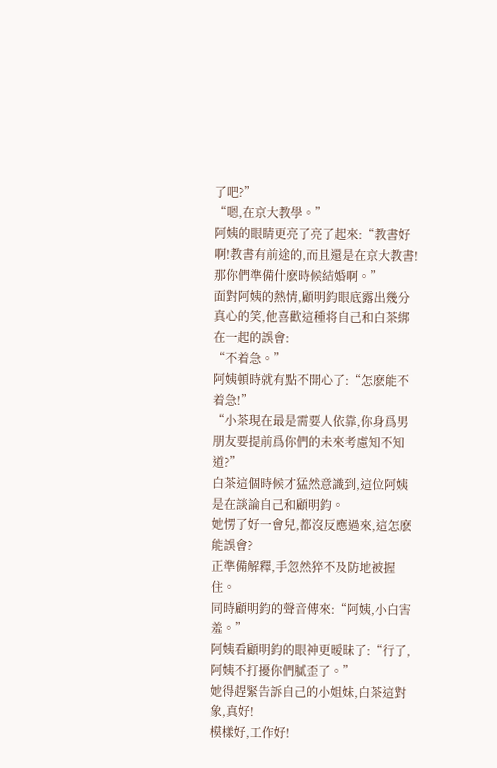了吧?”
“嗯,在京大教學。”
阿姨的眼睛更亮了亮了起來:“教書好啊!教書有前途的,而且還是在京大教書!
那你們準備什麽時候結婚啊。”
面對阿姨的熱情,顧明鈞眼底露出幾分真心的笑,他喜歡這種将自己和白茶綁在一起的誤會:
“不着急。”
阿姨頓時就有點不開心了:“怎麽能不着急!”
“小茶現在最是需要人依靠,你身爲男朋友要提前爲你們的未來考慮知不知道?”
白茶這個時候才猛然意識到,這位阿姨是在談論自己和顧明鈞。
她愣了好一會兒,都沒反應過來,這怎麽能誤會?
正準備解釋,手忽然猝不及防地被握住。
同時顧明鈞的聲音傳來:“阿姨,小白害羞。”
阿姨看顧明鈞的眼神更暧昧了:“行了,阿姨不打擾你們膩歪了。”
她得趕緊告訴自己的小姐妹,白茶這對象,真好!
模樣好,工作好!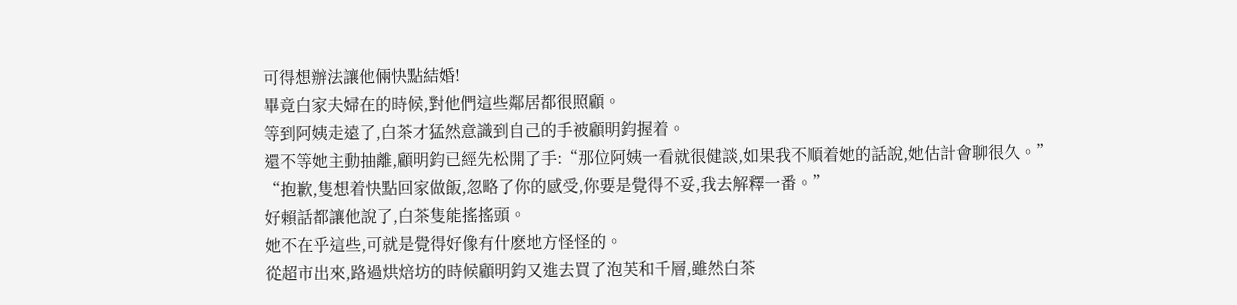可得想辦法讓他倆快點結婚!
畢竟白家夫婦在的時候,對他們這些鄰居都很照顧。
等到阿姨走遠了,白茶才猛然意識到自己的手被顧明鈞握着。
還不等她主動抽離,顧明鈞已經先松開了手:“那位阿姨一看就很健談,如果我不順着她的話說,她估計會聊很久。”
“抱歉,隻想着快點回家做飯,忽略了你的感受,你要是覺得不妥,我去解釋一番。”
好賴話都讓他說了,白茶隻能搖搖頭。
她不在乎這些,可就是覺得好像有什麽地方怪怪的。
從超市出來,路過烘焙坊的時候顧明鈞又進去買了泡芙和千層,雖然白茶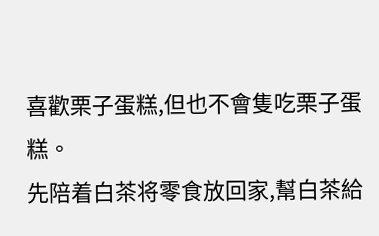喜歡栗子蛋糕,但也不會隻吃栗子蛋糕。
先陪着白茶将零食放回家,幫白茶給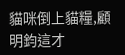貓咪倒上貓糧,顧明鈞這才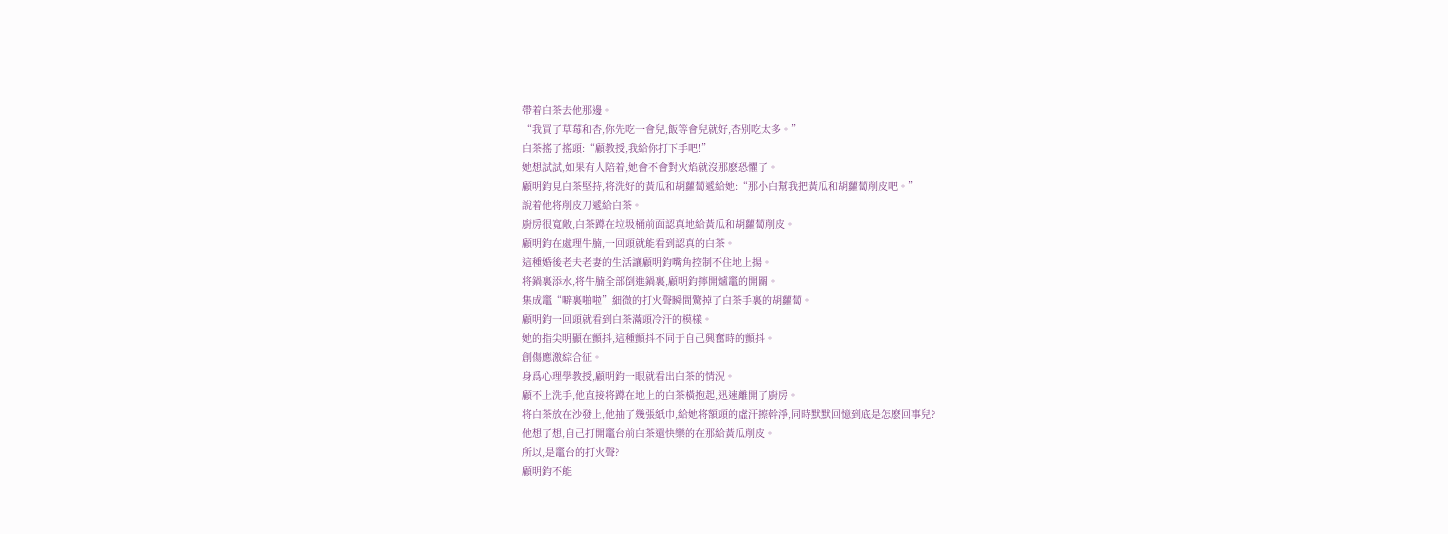帶着白茶去他那邊。
“我買了草莓和杏,你先吃一會兒,飯等會兒就好,杏别吃太多。”
白茶搖了搖頭:“顧教授,我給你打下手吧!”
她想試試,如果有人陪着,她會不會對火焰就沒那麽恐懼了。
顧明鈞見白茶堅持,将洗好的黃瓜和胡蘿蔔遞給她:“那小白幫我把黃瓜和胡蘿蔔削皮吧。”
說着他将削皮刀遞給白茶。
廚房很寬敞,白茶蹲在垃圾桶前面認真地給黃瓜和胡蘿蔔削皮。
顧明鈞在處理牛腩,一回頭就能看到認真的白茶。
這種婚後老夫老妻的生活讓顧明鈞嘴角控制不住地上揚。
将鍋裏添水,将牛腩全部倒進鍋裏,顧明鈞擰開爐竈的開關。
集成竈“噼裏啪啦”細微的打火聲瞬間驚掉了白茶手裏的胡蘿蔔。
顧明鈞一回頭就看到白茶滿頭冷汗的模樣。
她的指尖明顯在顫抖,這種顫抖不同于自己興奮時的顫抖。
創傷應激綜合征。
身爲心理學教授,顧明鈞一眼就看出白茶的情況。
顧不上洗手,他直接将蹲在地上的白茶橫抱起,迅速離開了廚房。
将白茶放在沙發上,他抽了幾張紙巾,給她将額頭的虛汗擦幹淨,同時默默回憶到底是怎麽回事兒?
他想了想,自己打開竈台前白茶還快樂的在那給黃瓜削皮。
所以,是竈台的打火聲?
顧明鈞不能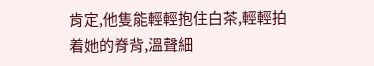肯定,他隻能輕輕抱住白茶,輕輕拍着她的脊背,溫聲細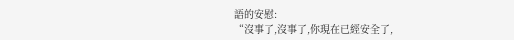語的安慰:
“沒事了,沒事了,你現在已經安全了,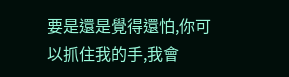要是還是覺得還怕,你可以抓住我的手,我會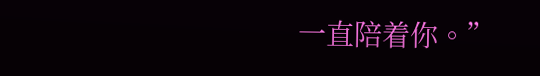一直陪着你。”